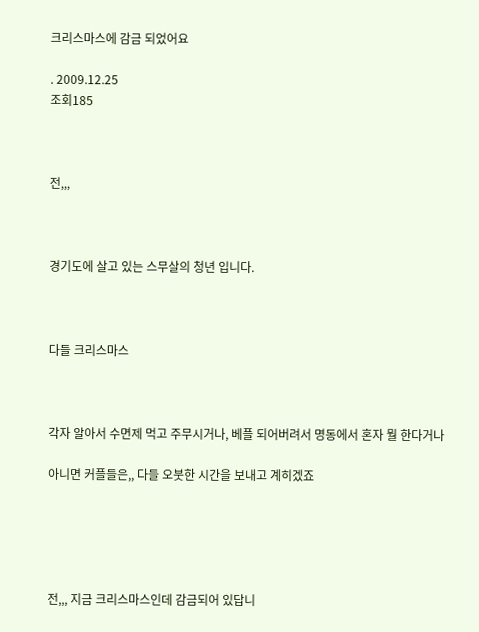크리스마스에 감금 되었어요

. 2009.12.25
조회185



전,,,



경기도에 살고 있는 스무살의 청년 입니다.



다들 크리스마스



각자 알아서 수면제 먹고 주무시거나, 베플 되어버려서 명동에서 혼자 뭘 한다거나

아니면 커플들은,, 다들 오붓한 시간을 보내고 계히겠죠





전,,, 지금 크리스마스인데 감금되어 있답니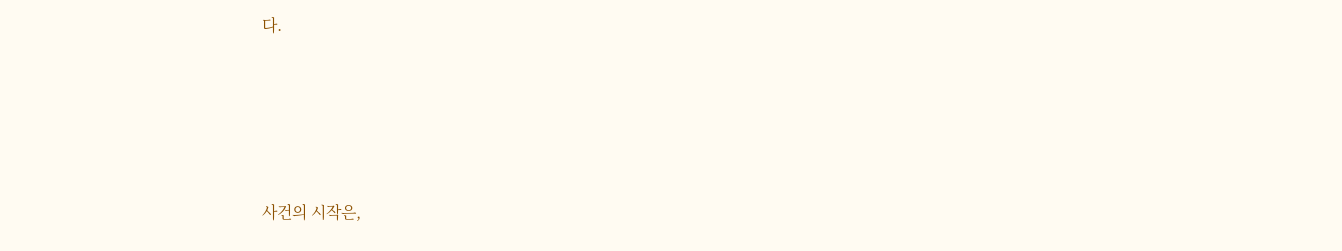다.





사건의 시작은,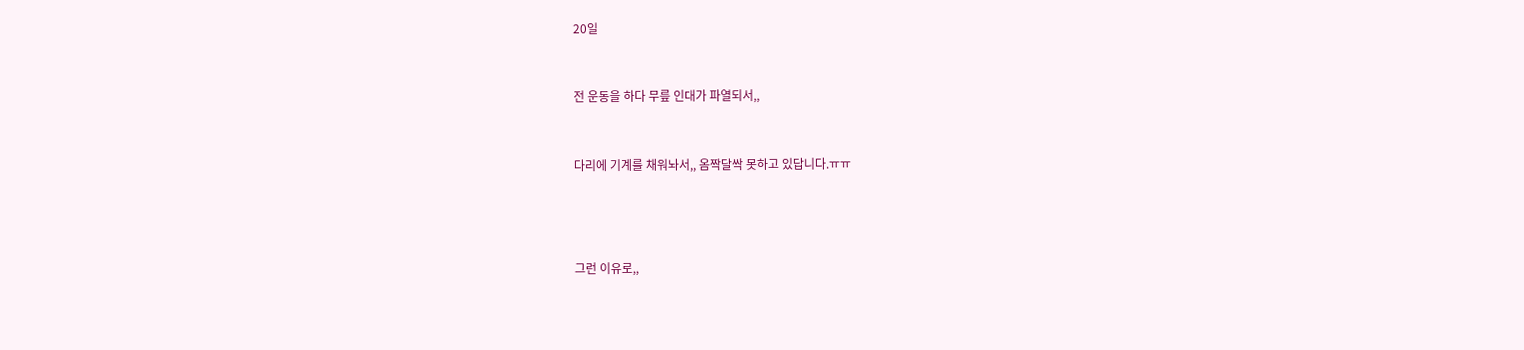20일



전 운동을 하다 무릎 인대가 파열되서,,



다리에 기계를 채워놔서,, 옴짝달싹 못하고 있답니다.ㅠㅠ





그런 이유로,,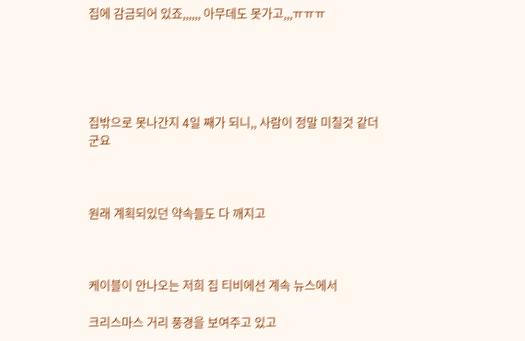집에 감금되어 있죠,,,,,, 아무데도 못가고,,,ㅠㅠㅠ





집밖으로 못나간지 4일 째가 되니,, 사람이 정말 미칠것 같더군요



원래 계획되있던 약속들도 다 깨지고



케이블이 안나오는 저희 집 티비에선 계속 뉴스에서

크리스마스 거리 풍경을 보여주고 있고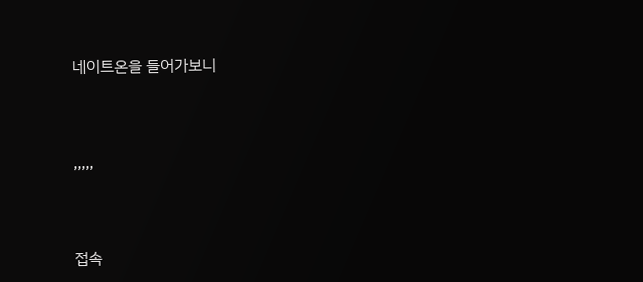네이트온을 들어가보니



,,,,,



접속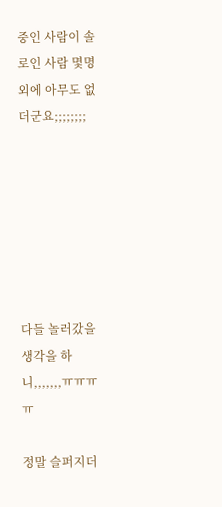중인 사람이 솔로인 사람 몇명외에 아무도 없더군요;;;;;;;;







다들 놀러갔을 생각을 하니,,,,,,,ㅠㅠㅠㅠ

정말 슬퍼지더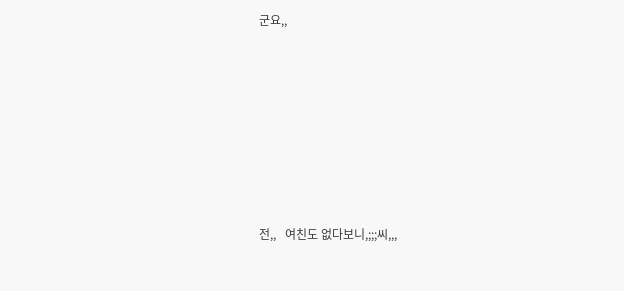군요,,







전,,   여친도 없다보니,;;;씨,,,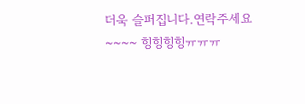더욱 슬퍼집니다.연락주세요~~~~ 힝힝힝힝ㅠㅠㅠ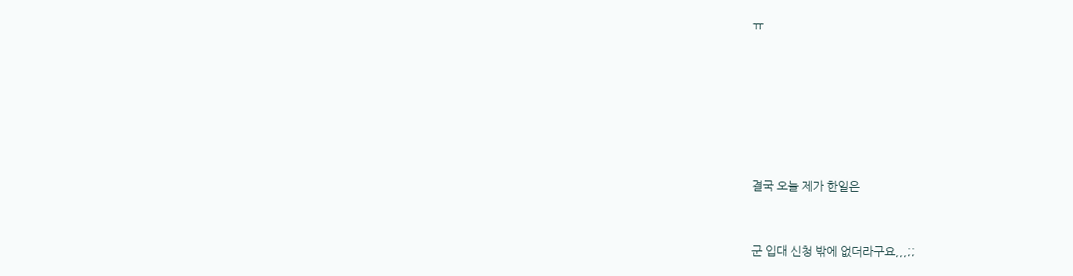ㅠ









결국 오늘 제가 한일은



군 입대 신청 밖에 없더라구요,,,;;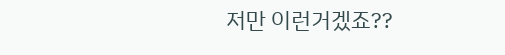저만 이런거겠죠??